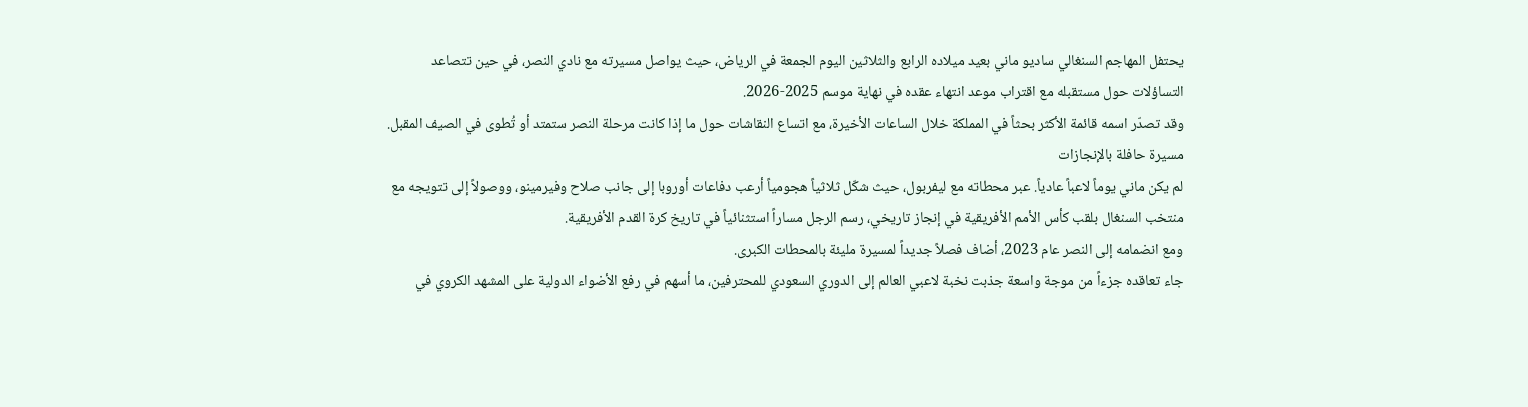يحتفل المهاجم السنغالي ساديو ماني بعيد ميلاده الرابع والثلاثين اليوم الجمعة في الرياض، حيث يواصل مسيرته مع نادي النصر، في حين تتصاعد التساؤلات حول مستقبله مع اقتراب موعد انتهاء عقده في نهاية موسم 2025-2026.
وقد تصدّر اسمه قائمة الأكثر بحثاً في المملكة خلال الساعات الأخيرة، مع اتساع النقاشات حول ما إذا كانت مرحلة النصر ستمتد أو تُطوى في الصيف المقبل.
مسيرة حافلة بالإنجازات
لم يكن ماني يوماً لاعباً عادياً. عبر محطاته مع ليفربول، حيث شكّل ثلاثياً هجومياً أرعب دفاعات أوروبا إلى جانب صلاح وفيرمينو، ووصولاً إلى تتويجه مع منتخب السنغال بلقب كأس الأمم الأفريقية في إنجاز تاريخي، رسم الرجل مساراً استثنائياً في تاريخ كرة القدم الأفريقية.
ومع انضمامه إلى النصر عام 2023، أضاف فصلاً جديداً لمسيرة مليئة بالمحطات الكبرى.
جاء تعاقده جزءاً من موجة واسعة جذبت نخبة لاعبي العالم إلى الدوري السعودي للمحترفين، ما أسهم في رفع الأضواء الدولية على المشهد الكروي في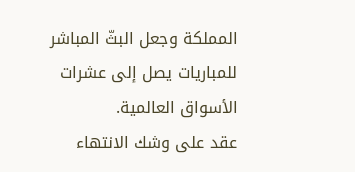المملكة وجعل البثّ المباشر للمباريات يصل إلى عشرات الأسواق العالمية.
عقد على وشك الانتهاء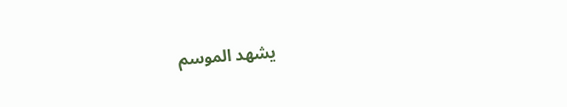يشهد الموسم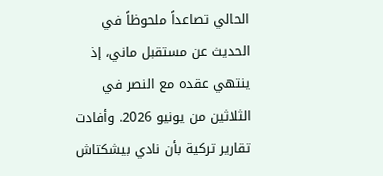الحالي تصاعداً ملحوظاً في الحديث عن مستقبل ماني، إذ ينتهي عقده مع النصر في الثلاثين من يونيو 2026. وأفادت تقارير تركية بأن نادي بيشكتاش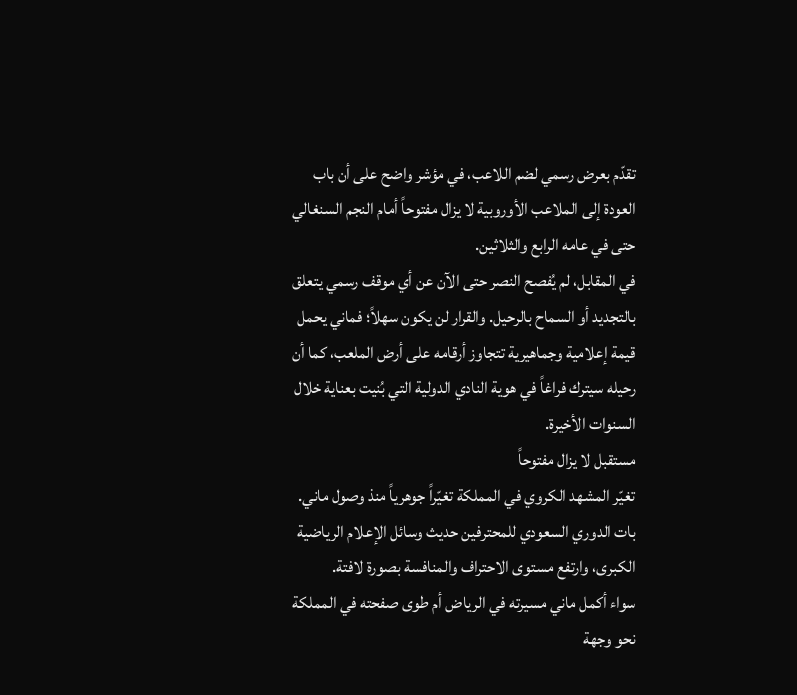تقدّم بعرض رسمي لضم اللاعب، في مؤشر واضح على أن باب العودة إلى الملاعب الأوروبية لا يزال مفتوحاً أمام النجم السنغالي حتى في عامه الرابع والثلاثين.
في المقابل، لم يُفصح النصر حتى الآن عن أي موقف رسمي يتعلق بالتجديد أو السماح بالرحيل. والقرار لن يكون سهلاً؛ فماني يحمل قيمة إعلامية وجماهيرية تتجاوز أرقامه على أرض الملعب، كما أن رحيله سيترك فراغاً في هوية النادي الدولية التي بُنيت بعناية خلال السنوات الأخيرة.
مستقبل لا يزال مفتوحاً
تغيّر المشهد الكروي في المملكة تغيّراً جوهرياً منذ وصول ماني. بات الدوري السعودي للمحترفين حديث وسائل الإعلام الرياضية الكبرى، وارتفع مستوى الاحتراف والمنافسة بصورة لافتة.
سواء أكمل ماني مسيرته في الرياض أم طوى صفحته في المملكة نحو وجهة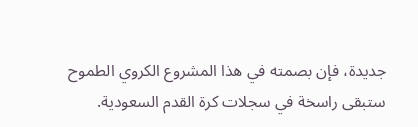جديدة، فإن بصمته في هذا المشروع الكروي الطموح ستبقى راسخة في سجلات كرة القدم السعودية.